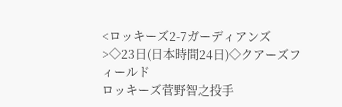<ロッキーズ2-7ガーディアンズ>◇23日(日本時間24日)◇クアーズフィールド
ロッキーズ菅野智之投手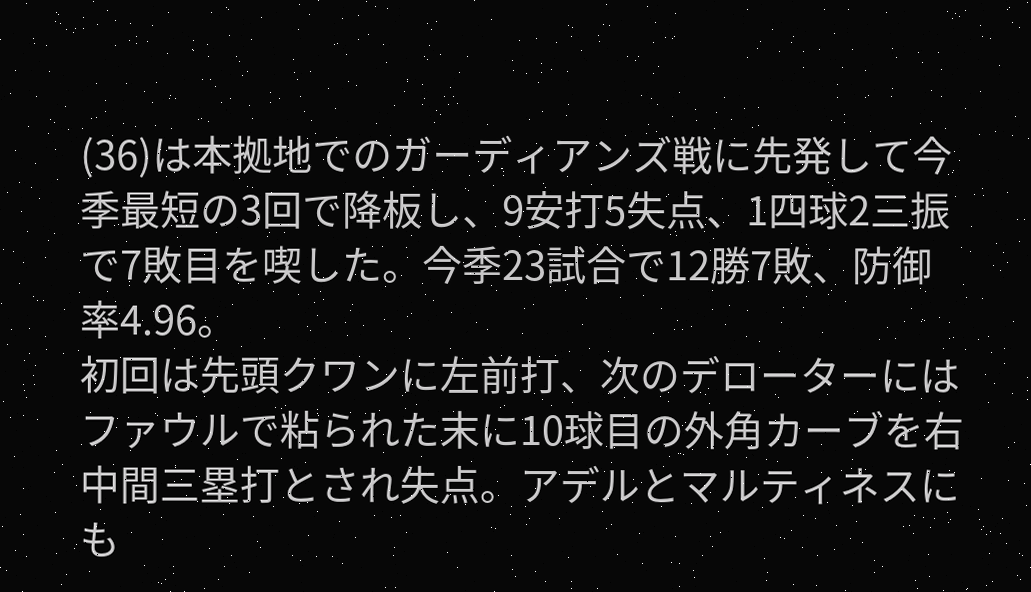(36)は本拠地でのガーディアンズ戦に先発して今季最短の3回で降板し、9安打5失点、1四球2三振で7敗目を喫した。今季23試合で12勝7敗、防御率4.96。
初回は先頭クワンに左前打、次のデローターにはファウルで粘られた末に10球目の外角カーブを右中間三塁打とされ失点。アデルとマルティネスにも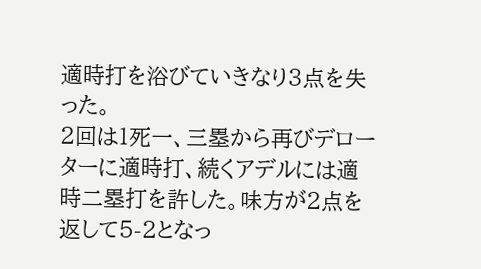適時打を浴びていきなり3点を失った。
2回は1死一、三塁から再びデローターに適時打、続くアデルには適時二塁打を許した。味方が2点を返して5-2となっ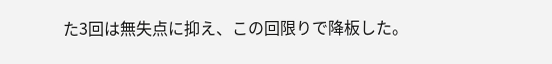た3回は無失点に抑え、この回限りで降板した。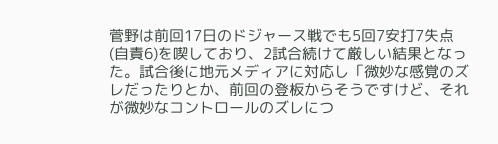菅野は前回17日のドジャース戦でも5回7安打7失点(自責6)を喫しており、2試合続けて厳しい結果となった。試合後に地元メディアに対応し「微妙な感覚のズレだったりとか、前回の登板からそうですけど、それが微妙なコントロールのズレにつ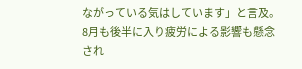ながっている気はしています」と言及。8月も後半に入り疲労による影響も懸念され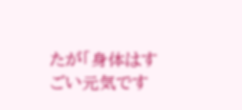たが「身体はすごい元気です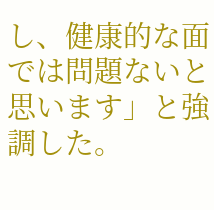し、健康的な面では問題ないと思います」と強調した。